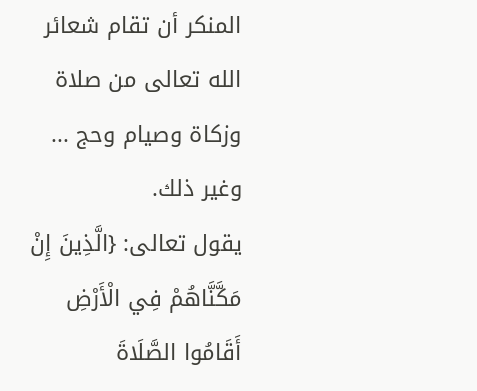المنكر أن تقام شعائر الله تعالى من صلاة وزكاة وصيام وحج ... وغير ذلك.
يقول تعالى: {الَّذِينَ إِنْ مَكَّنَّاهُمْ فِي الْأَرْضِ أَقَامُوا الصَّلَاةَ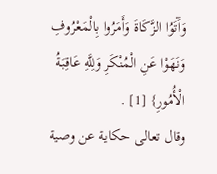وَآَتَوُا الزَّكَاةَ وَأَمَرُوا بِالْمَعْرُوفِ وَنَهَوْا عَنِ الْمُنْكَرِ وَلِلَّهِ عَاقِبَةُ الْأُمُورِ} [1] .
وقال تعالى حكاية عن وصية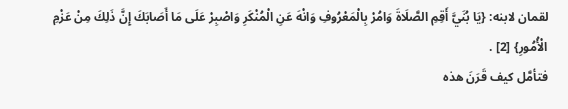لقمان لابنه: {يَا بُنَيَّ أَقِمِ الصَّلَاةَ وَامُرْ بِالْمَعْرُوفِ وَانْهَ عَنِ الْمُنْكَرِ وَاصْبِرْ عَلَى مَا أَصَابَكَ إِنَّ ذَلِكَ مِنْ عَزْمِ الْأُمُورِ} [2] .
فتأمَّل كيف قَرَنَ هذه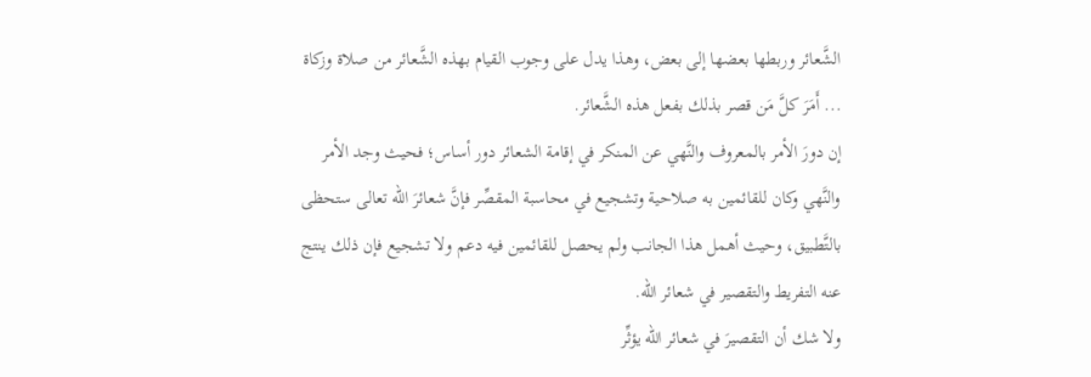الشَّعائر وربطها بعضها إلى بعض، وهذا يدل على وجوب القيام بهذه الشَّعائر من صلاة وزكاة ... أَمَرَ كلَّ مَن قصر بذلك بفعل هذه الشَّعائر.
إن دورَ الأمر بالمعروف والنَّهي عن المنكر في إقامة الشعائر دور أساس؛ فحيث وجد الأمر والنَّهي وكان للقائمين به صلاحية وتشجيع في محاسبة المقصِّر فإنَّ شعائرَ الله تعالى ستحظى بالتَّطبيق، وحيث أهمل هذا الجانب ولم يحصل للقائمين فيه دعم ولا تشجيع فإن ذلك ينتج عنه التفريط والتقصير في شعائر الله.
ولا شك أن التقصيرَ في شعائر الله يؤثِّر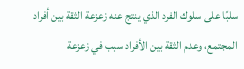سلبًا على سلوك الفرد الذي ينتج عنه زعزعة الثقة بين أفراد المجتمع، وعدم الثقة بين الأفراد سبب في زعزعة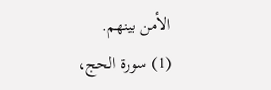الأمن بينهم.
(1) سورة الحج،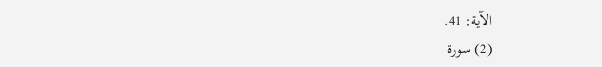الآية: 41.
(2) سورة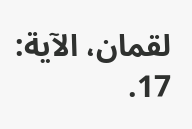لقمان، الآية: 17.